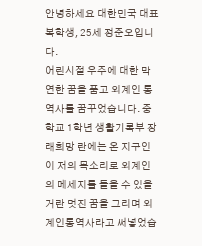안녕하세요 대한민국 대표 복학생, 25세 정준오입니다.
어린시절 우주에 대한 막연한 꿈을 품고 외계인 통역사를 꿈꾸었습니다. 중학교 1학년 생활기록부 장래희망 란에는 온 지구인이 저의 목소리로 외계인의 메세지를 들을 수 있을 거란 멋진 꿈을 그리며 외계인통역사라고 써넣었습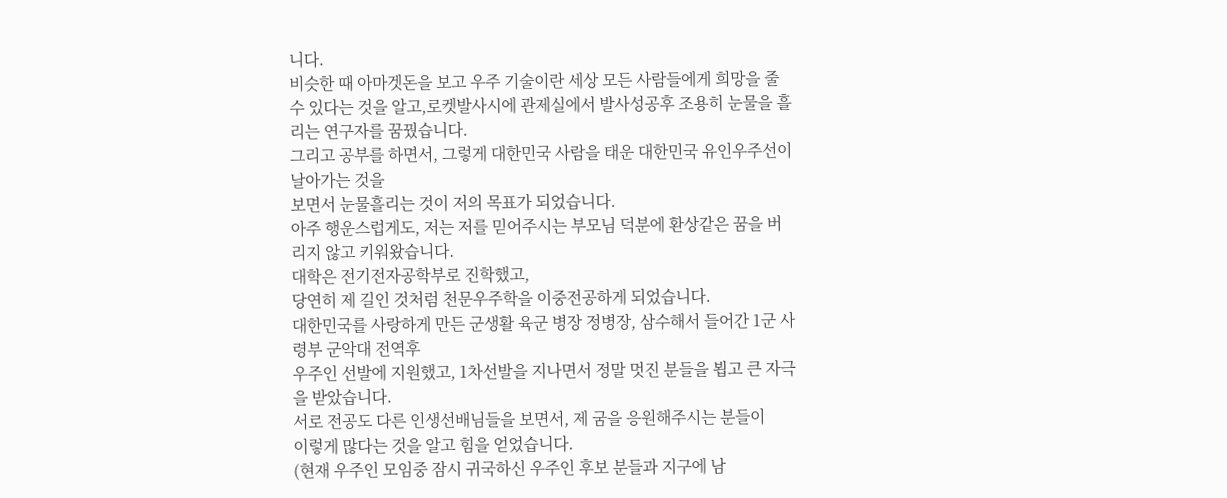니다.
비슷한 때 아마겟돈을 보고 우주 기술이란 세상 모든 사람들에게 희망을 줄 수 있다는 것을 알고,로켓발사시에 관제실에서 발사성공후 조용히 눈물을 흘리는 연구자를 꿈꿨습니다.
그리고 공부를 하면서, 그렇게 대한민국 사람을 태운 대한민국 유인우주선이 날아가는 것을
보면서 눈물흘리는 것이 저의 목표가 되었습니다.
아주 행운스럽게도, 저는 저를 믿어주시는 부모님 덕분에 환상같은 꿈을 버리지 않고 키워왔습니다.
대학은 전기전자공학부로 진학했고,
당연히 제 길인 것처럼 천문우주학을 이중전공하게 되었습니다.
대한민국를 사랑하게 만든 군생활 육군 병장 정병장, 삼수해서 들어간 1군 사령부 군악대 전역후
우주인 선발에 지원했고, 1차선발을 지나면서 정말 멋진 분들을 뵙고 큰 자극을 받았습니다.
서로 전공도 다른 인생선배님들을 보면서, 제 굼을 응원해주시는 분들이
이렇게 많다는 것을 알고 힘을 얻었습니다.
(현재 우주인 모임중 잠시 귀국하신 우주인 후보 분들과 지구에 남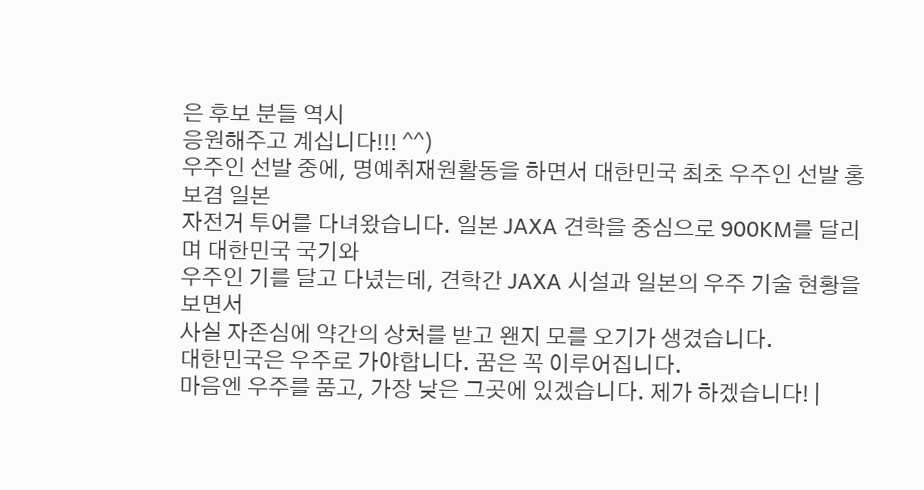은 후보 분들 역시
응원해주고 계십니다!!! ^^)
우주인 선발 중에, 명예취재원활동을 하면서 대한민국 최초 우주인 선발 홍보겸 일본
자전거 투어를 다녀왔습니다. 일본 JAXA 견학을 중심으로 900KM를 달리며 대한민국 국기와
우주인 기를 달고 다녔는데, 견학간 JAXA 시설과 일본의 우주 기술 현황을 보면서
사실 자존심에 약간의 상처를 받고 왠지 모를 오기가 생겼습니다.
대한민국은 우주로 가야합니다. 꿈은 꼭 이루어집니다.
마음엔 우주를 품고, 가장 낮은 그곳에 있겠습니다. 제가 하겠습니다! |